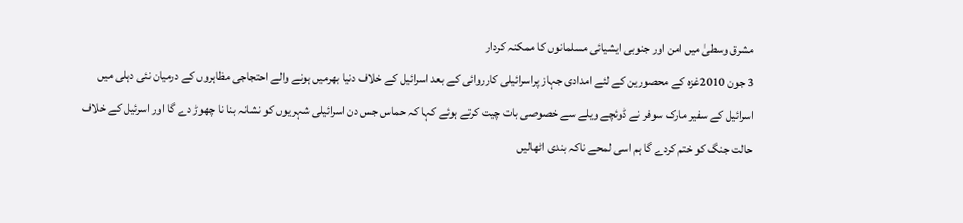مشرق وسطیٰ میں امن اور جنوبی ایشیائی مسلمانوں کا ممکنہ کردار
3 جون 2010غزہ کے محصورین کے لئے امدادی جہاز پراسرائیلی کارروائی کے بعد اسرائیل کے خلاف دنیا بھرمیں ہونے والے احتجاجی مظاہروں کے درمیان نئی دہلی میں اسرائیل کے سفیر مارک سوفر نے ڈوئچے ویلے سے خصوصی بات چیت کرتے ہوئے کہا کہ حماس جس دن اسرائیلی شہریوں کو نشانہ بنا نا چھوڑ دے گا اور اسرئیل کے خلاف حالت جنگ کو ختم کردے گا ہم اسی لمحے ناکہ بندی اٹھالیں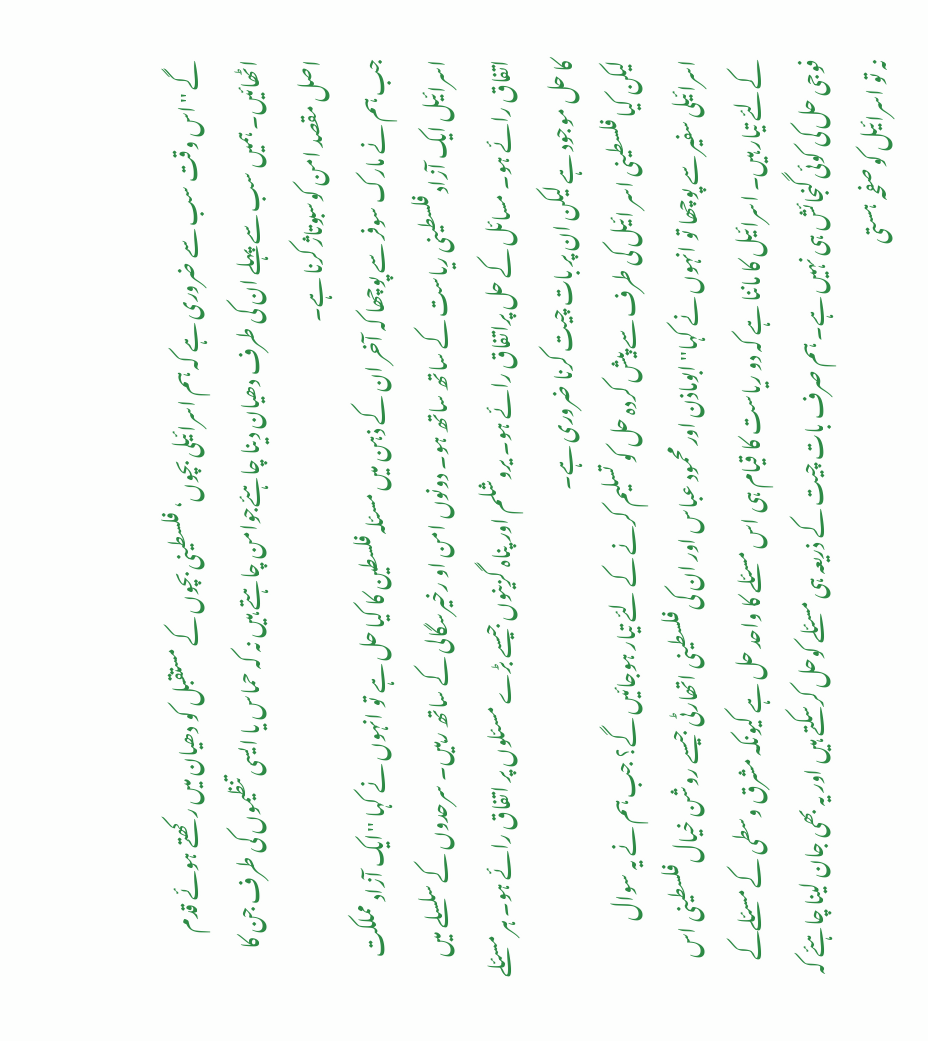گے ''اس وقت سب سے ضروری ہے کہ ہم اسرائیلی بچوں‘ فلسطینی بچوں کے مستقبل کو دھیان میں رکھتے ہوئے قدم اٹھائیں۔ ہمیں سب سے پہلے ان کی طرف دھیان دینا چاہئےجوامن چاہتے ہیں نہ کہ حماس یا ایسی تنظیموں کی طرف جن کا اصل مقصد امن کوسبوتاژ کرنا ہے۔
جب ہم نے مارک سوفر سے پوچھا کہ آخر ان کے ذہن میں مسئلہ فلسطین کا کیا حل ہے تو انہوں نے کہا ''ایک آزاد مملکت اسرائیل ایک آزاد فلسطینی ریاست کے ساتھ ساتھ ہو۔ دونوں امن او رخیرسگالی کے ساتھ رہیں۔ سرحدوں کے سلسلے میں اتفاق رائے ہو۔ مسائل کے حل پراتفاق رائے ہو۔ یروشلم اور پناہ گزینوں جیسے بڑے مسئلوں پر اتفاق رائے ہو۔ ہر مسئلے کا حل موجود ہے لیکن ان پر بات چیت کرنا ضروری ہے۔
لیکن کیا فلسطینی اسر ائیل کی طرف سے پیش کردہ حل کو تسلیم کرنے کے لئے تیار ہوجائیں گے؟ جب ہم نے یہ سوال اسرائیلی سفیر سے پوچھا تو انہوں نے کہا'' ابوماذن اور محمود عباس اور ان کی فلسطینی اتھارٹی جیسے روشن خیال فلسطینی اس کےلئے تیار ہیں۔ اسرائیل کا ماننا ہے کہ دو ریاست کا قیام ہی اس مسئلے کا واحد حل ہے کیونکہ مشرق وسطی کے مسئلےکے فوجی حل کی کوئی گنجائش ہی نہیں ہے۔ ہم صرف بات چیت کے ذریعہ ہی مسئلے کوحل کرسکتے ہیں اور یہ بھی جان لینا چاہئے کہ نہ تو اسرائیل کو صفحہ ہستی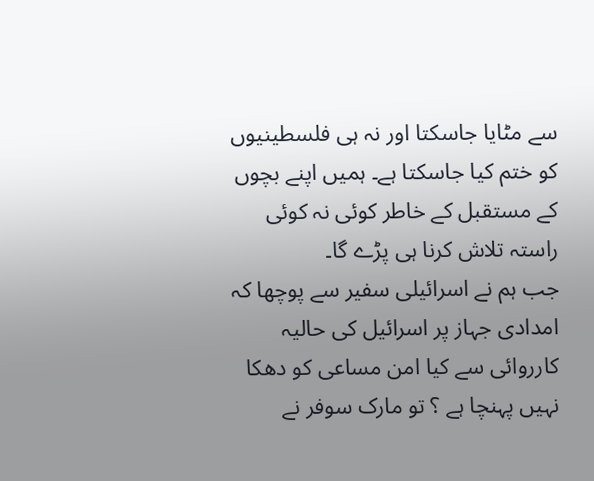سے مٹایا جاسکتا اور نہ ہی فلسطینیوں کو ختم کیا جاسکتا ہے۔ ہمیں اپنے بچوں کے مستقبل کے خاطر کوئی نہ کوئی راستہ تلاش کرنا ہی پڑے گا۔
جب ہم نے اسرائیلی سفیر سے پوچھا کہ امدادی جہاز پر اسرائیل کی حالیہ کارروائی سے کیا امن مساعی کو دھکا نہیں پہنچا ہے ؟ تو مارک سوفر نے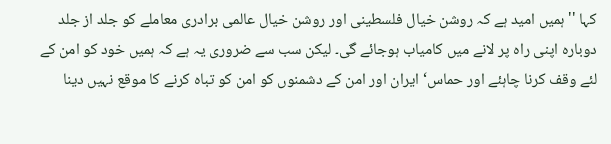کہا ''ہمیں امید ہے کہ روشن خیال فلسطینی اور روشن خیال عالمی برادری معاملے کو جلد از جلد دوبارہ اپنی راہ پر لانے میں کامیاب ہوجائے گی۔ لیکن سب سے ضروری یہ ہے کہ ہمیں خود کو امن کے لئے وقف کرنا چاہئے اور حماس‘ ایران اور امن کے دشمنوں کو امن کو تباہ کرنے کا موقع نہیں دینا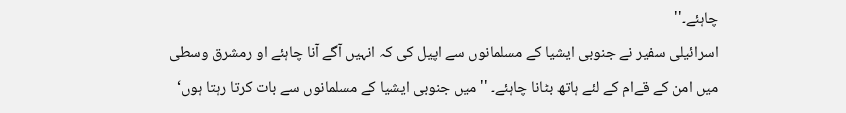چاہئے۔''
اسرائیلی سفیر نے جنوبی ایشیا کے مسلمانوں سے اپیل کی کہ انہیں آگے آنا چاہئے او رمشرق وسطی میں امن کے قےام کے لئے ہاتھ بٹانا چاہئے۔ ''میں جنوبی ایشیا کے مسلمانوں سے بات کرتا رہتا ہوں‘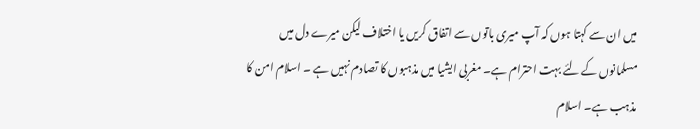میں ان سے کہتا ہوں کہ آپ میری باتوں سے اتفاق کریں یا اختلاف لیکن میرے دل میں مسلمانوں کے لئے بہت احترام ہے۔ مغربی ایشیا میں مذہبوں کا تصادم نہیں ہے ۔ اسلام امن کا مذہب ہے۔ اسلام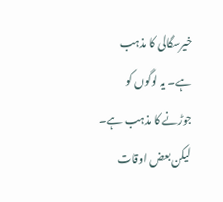خیرسگالی کا مذہب ہے۔ یہ لوگوں کو جوڑنے کا مذہب ہے۔ لیکن بعض اوقات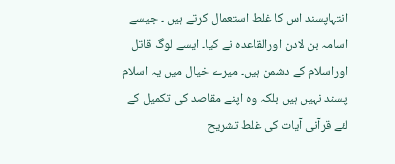انتہاپسند اس کا غلط استعمال کرتے ہیں ۔ جیسے اسامہ بن لادن اورالقاعدہ نے کیا۔ ایسے لوگ قاتل اوراسلام کے دشمن ہیں۔ میرے خیال میں یہ اسلام پسند نہیں ہیں بلکہ وہ اپنے مقاصد کی تکمیل کے لئے قرآنی آیات کی غلط تشریح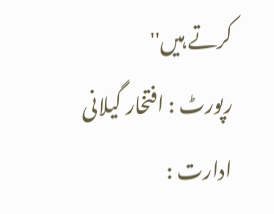کرتے ہیں''
رپورٹ : افتخار گیلانی
ادارت :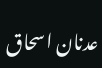عدنان اسحاق